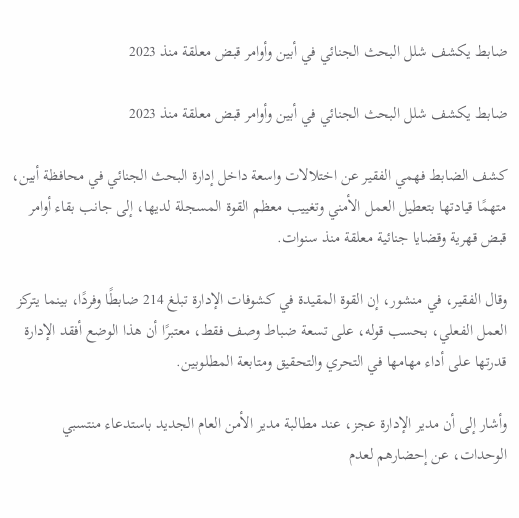ضابط يكشف شلل البحث الجنائي في أبين وأوامر قبض معلقة منذ 2023

ضابط يكشف شلل البحث الجنائي في أبين وأوامر قبض معلقة منذ 2023

كشف الضابط فهمي الفقير عن اختلالات واسعة داخل إدارة البحث الجنائي في محافظة أبين، متهمًا قيادتها بتعطيل العمل الأمني وتغييب معظم القوة المسجلة لديها، إلى جانب بقاء أوامر قبض قهرية وقضايا جنائية معلقة منذ سنوات.

وقال الفقير، في منشور، إن القوة المقيدة في كشوفات الإدارة تبلغ 214 ضابطًا وفردًا، بينما يتركز العمل الفعلي، بحسب قوله، على تسعة ضباط وصف فقط، معتبرًا أن هذا الوضع أفقد الإدارة قدرتها على أداء مهامها في التحري والتحقيق ومتابعة المطلوبين.

وأشار إلى أن مدير الإدارة عجز، عند مطالبة مدير الأمن العام الجديد باستدعاء منتسبي الوحدات، عن إحضارهم لعدم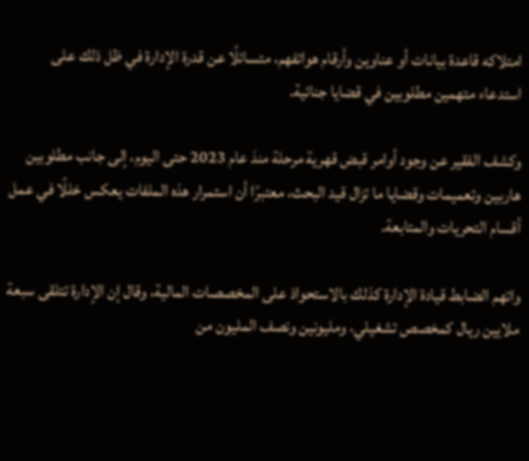امتلاكه قاعدة بيانات أو عناوين وأرقام هواتفهم، متسائلًا عن قدرة الإدارة في ظل ذلك على استدعاء متهمين مطلوبين في قضايا جنائية.

وكشف الفقير عن وجود أوامر قبض قهرية مرحلة منذ عام 2023 حتى اليوم، إلى جانب مطلوبين هاربين وتعميمات وقضايا ما تزال قيد البحث، معتبرًا أن استمرار هذه الملفات يعكس خللًا في عمل أقسام التحريات والمتابعة.

واتهم الضابط قيادة الإدارة كذلك بالاستحواذ على المخصصات المالية، وقال إن الإدارة تتلقى سبعة ملايين ريال كمخصص تشغيلي، ومليونين ونصف المليون من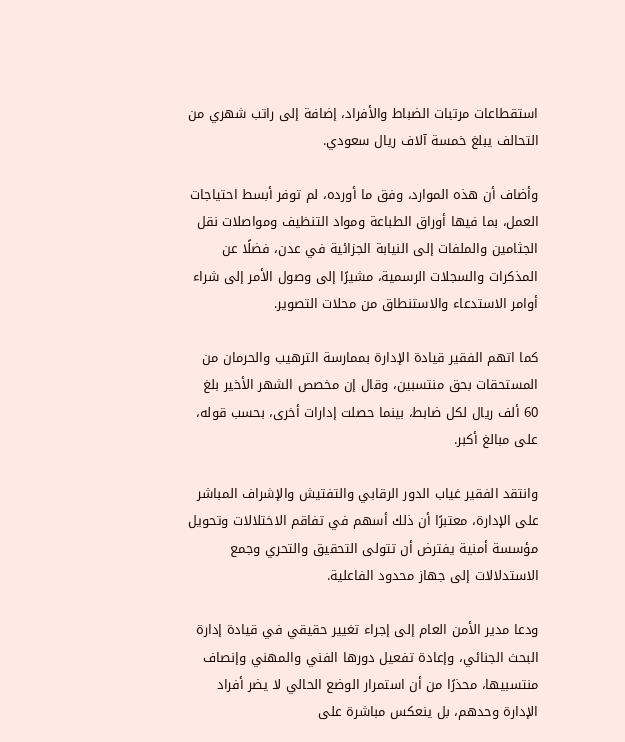استقطاعات مرتبات الضباط والأفراد، إضافة إلى راتب شهري من التحالف يبلغ خمسة آلاف ريال سعودي.

وأضاف أن هذه الموارد، وفق ما أورده، لم توفر أبسط احتياجات العمل، بما فيها أوراق الطباعة ومواد التنظيف ومواصلات نقل الجثامين والملفات إلى النيابة الجزائية في عدن، فضلًا عن المذكرات والسجلات الرسمية، مشيرًا إلى وصول الأمر إلى شراء أوامر الاستدعاء والاستنطاق من محلات التصوير.

كما اتهم الفقير قيادة الإدارة بممارسة الترهيب والحرمان من المستحقات بحق منتسبين، وقال إن مخصص الشهر الأخير بلغ 60 ألف ريال لكل ضابط، بينما حصلت إدارات أخرى، بحسب قوله، على مبالغ أكبر.

وانتقد الفقير غياب الدور الرقابي والتفتيش والإشراف المباشر على الإدارة، معتبرًا أن ذلك أسهم في تفاقم الاختلالات وتحويل مؤسسة أمنية يفترض أن تتولى التحقيق والتحري وجمع الاستدلالات إلى جهاز محدود الفاعلية.

ودعا مدير الأمن العام إلى إجراء تغيير حقيقي في قيادة إدارة البحث الجنائي، وإعادة تفعيل دورها الفني والمهني وإنصاف منتسبيها، محذرًا من أن استمرار الوضع الحالي لا يضر أفراد الإدارة وحدهم، بل ينعكس مباشرة على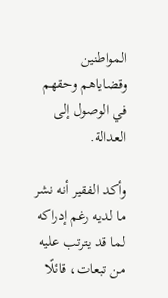المواطنين وقضاياهم وحقهم في الوصول إلى العدالة.

وأكد الفقير أنه نشر ما لديه رغم إدراكه لما قد يترتب عليه من تبعات، قائلًا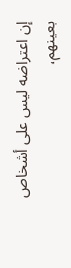إن اعتراضه ليس على أشخاص بعينهم،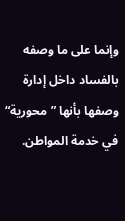وإنما على ما وصفه بالفساد داخل إدارة وصفها بأنها ”محورية“ في خدمة المواطن.